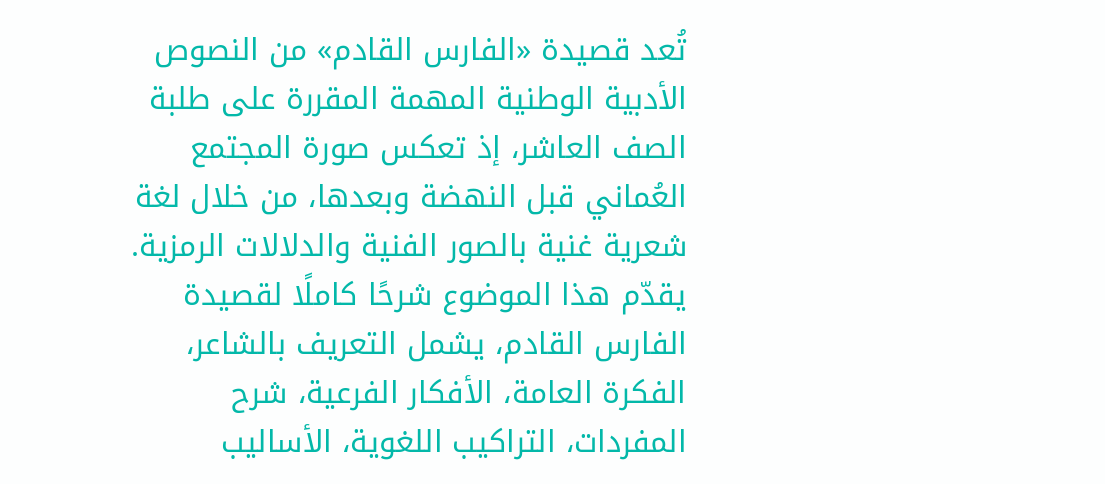تُعد قصيدة «الفارس القادم» من النصوص الأدبية الوطنية المهمة المقررة على طلبة الصف العاشر، إذ تعكس صورة المجتمع العُماني قبل النهضة وبعدها، من خلال لغة شعرية غنية بالصور الفنية والدلالات الرمزية.
يقدّم هذا الموضوع شرحًا كاملًا لقصيدة الفارس القادم، يشمل التعريف بالشاعر، الفكرة العامة، الأفكار الفرعية، شرح المفردات، التراكيب اللغوية، الأساليب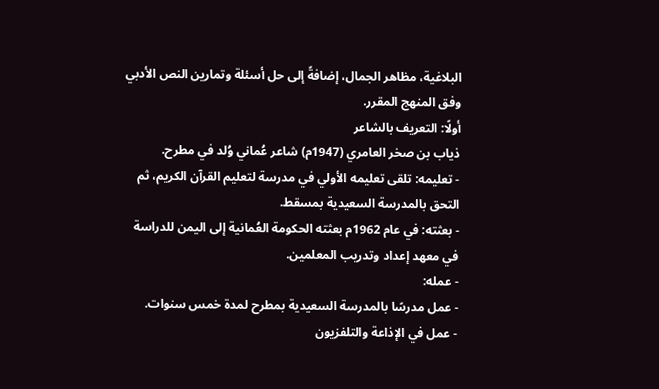البلاغية، مظاهر الجمال، إضافةً إلى حل أسئلة وتمارين النص الأدبي وفق المنهج المقرر.
أولًا: التعريف بالشاعر
ذياب بن صخر العامري (1947م) شاعر عُماني وُلد في مطرح.
- تعليمه: تلقى تعليمه الأولي في مدرسة لتعليم القرآن الكريم، ثم التحق بالمدرسة السعيدية بمسقط.
- بعثته: في عام 1962م بعثته الحكومة العُمانية إلى اليمن للدراسة في معهد إعداد وتدريب المعلمين.
- عمله:
- عمل مدرسًا بالمدرسة السعيدية بمطرح لمدة خمس سنوات.
- عمل في الإذاعة والتلفزيون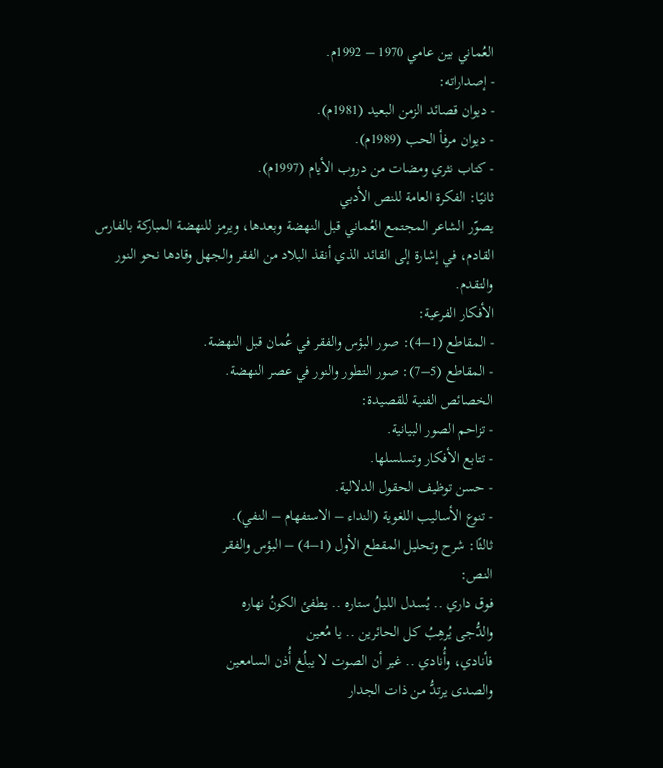العُماني بين عامي 1970 – 1992م.
- إصداراته:
- ديوان قصائد الزمن البعيد (1981م).
- ديوان مرفأ الحب (1989م).
- كتاب نثري ومضات من دروب الأيام (1997م).
ثانيًا: الفكرة العامة للنص الأدبي
يصوّر الشاعر المجتمع العُماني قبل النهضة وبعدها، ويرمز للنهضة المباركة بالفارس القادم، في إشارة إلى القائد الذي أنقذ البلاد من الفقر والجهل وقادها نحو النور والتقدم.
الأفكار الفرعية:
- المقاطع (1–4): صور البؤس والفقر في عُمان قبل النهضة.
- المقاطع (5–7): صور التطور والنور في عصر النهضة.
الخصائص الفنية للقصيدة:
- تزاحم الصور البيانية.
- تتابع الأفكار وتسلسلها.
- حسن توظيف الحقول الدلالية.
- تنوع الأساليب اللغوية (النداء – الاستفهام – النفي).
ثالثًا: شرح وتحليل المقطع الأول (1–4) – البؤس والفقر
النص:
فوق داري .. يُسدل الليلُ ستاره .. يطفئ الكونُ نهاره
والدُّجى يُرهِبُ كل الحائرين .. يا مُعين
فأنادي، وأُنادي .. غير أن الصوت لا يبلُغ أُذن السامعين
والصدى يرتدُّ من ذات الجدار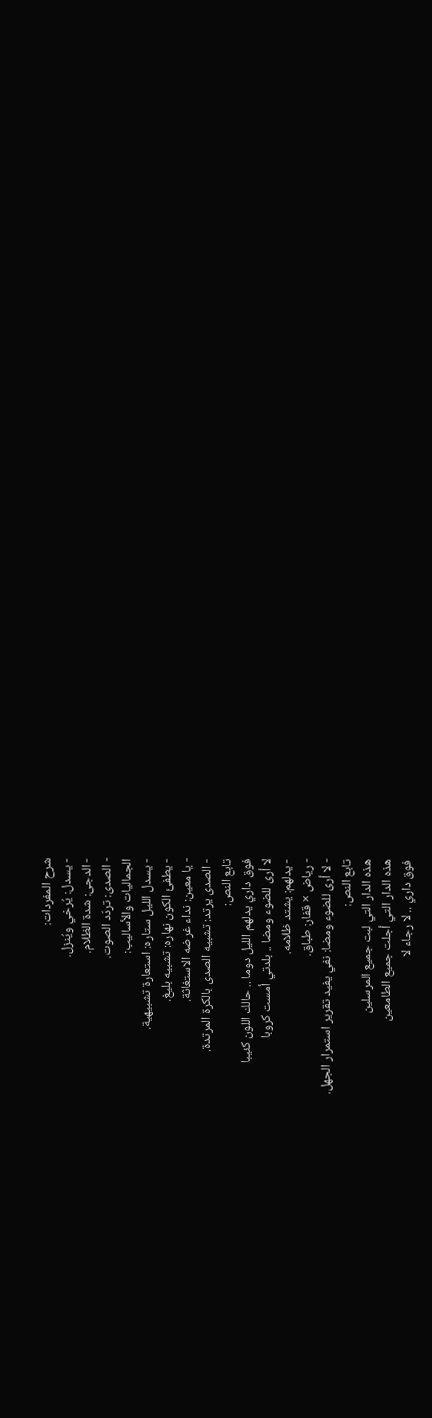شرح المفردات:
- يسدل: يُرخي ويُنزل.
- الدجى: شدة الظلام.
- الصدى: تردّد الصوت.
الجماليات والأساليب:
- يسدل الليل ستاره: استعارة تشبيهية.
- يطفئ الكون نهاره: تشبيه بليغ.
- يا معين: نداء غرضه الاستغاثة.
- الصدى يرتد: تشبيه الصدى بالكرة المرتدة.
تابع النص:
فوق داري يدلهم الليل دوما .. حالك اللون كئيبا
لا أرى للضوء ومضا .. بلدتي أمست كروبا
- يدلهم: يشتد ظلامه.
- رياض × قفار: طباق.
- لا أرى للضوء ومضا: نفي يفيد تقرير استمرار الجهل.
تابع النص:
هذه الدار التي لبت جميع المرسلين
هذه الدار التي أجلت جميع الطامعين
فوق داري .. لا رجاء لا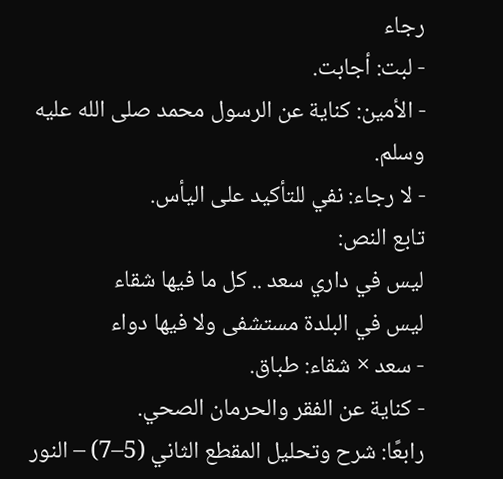رجاء
- لبت: أجابت.
- الأمين: كناية عن الرسول محمد صلى الله عليه وسلم.
- لا رجاء: نفي للتأكيد على اليأس.
تابع النص:
ليس في داري سعد .. كل ما فيها شقاء
ليس في البلدة مستشفى ولا فيها دواء
- سعد × شقاء: طباق.
- كناية عن الفقر والحرمان الصحي.
رابعًا: شرح وتحليل المقطع الثاني (5–7) – النور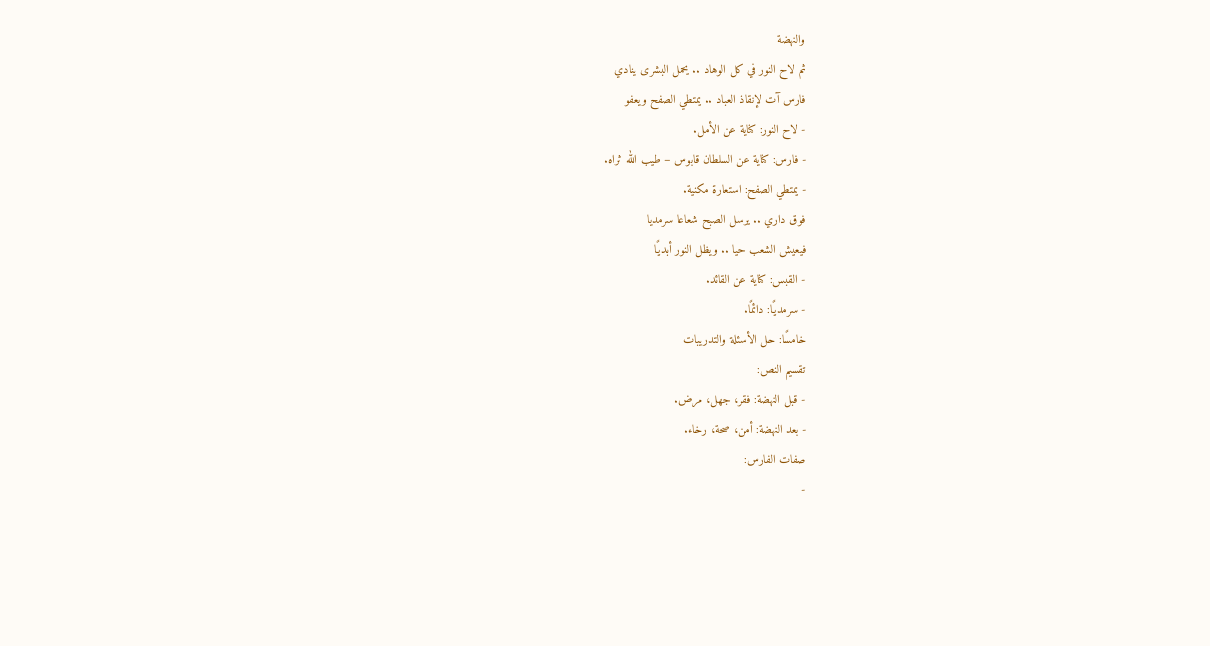والنهضة
ثم لاح النور في كل الوهاد .. يحمل البشرى ينادي
فارس آت لإنقاذ العباد .. يمتطي الصفح ويعفو
- لاح النور: كناية عن الأمل.
- فارس: كناية عن السلطان قابوس – طيب الله ثراه.
- يمتطي الصفح: استعارة مكنية.
فوق داري .. يرسل الصبح شعاعا سرمديا
فيعيش الشعب حيا .. ويظل النور أبديًا
- القبس: كناية عن القائد.
- سرمديًا: دائمًا.
خامسًا: حل الأسئلة والتدريبات
تقسيم النص:
- قبل النهضة: فقر، جهل، مرض.
- بعد النهضة: أمن، صحة، رخاء.
صفات الفارس:
-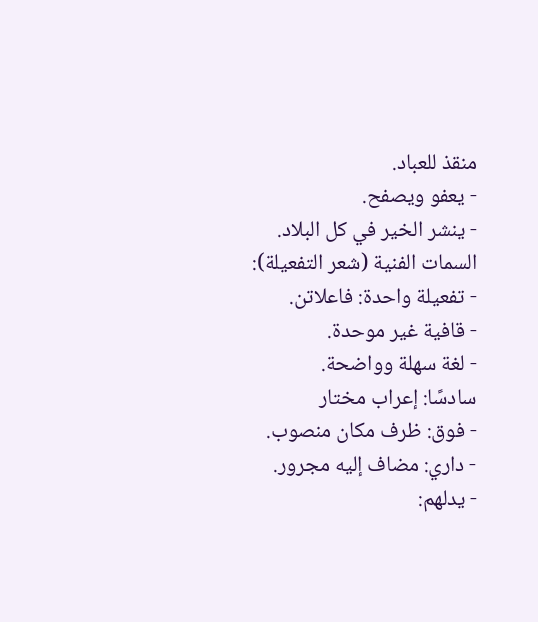منقذ للعباد.
- يعفو ويصفح.
- ينشر الخير في كل البلاد.
السمات الفنية (شعر التفعيلة):
- تفعيلة واحدة: فاعلاتن.
- قافية غير موحدة.
- لغة سهلة وواضحة.
سادسًا: إعراب مختار
- فوق: ظرف مكان منصوب.
- داري: مضاف إليه مجرور.
- يدلهم: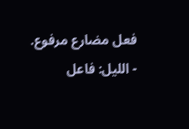فعل مضارع مرفوع.
- الليل: فاعل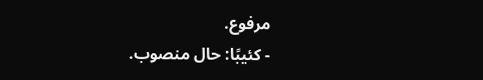مرفوع.
- كئيبًا: حال منصوب.